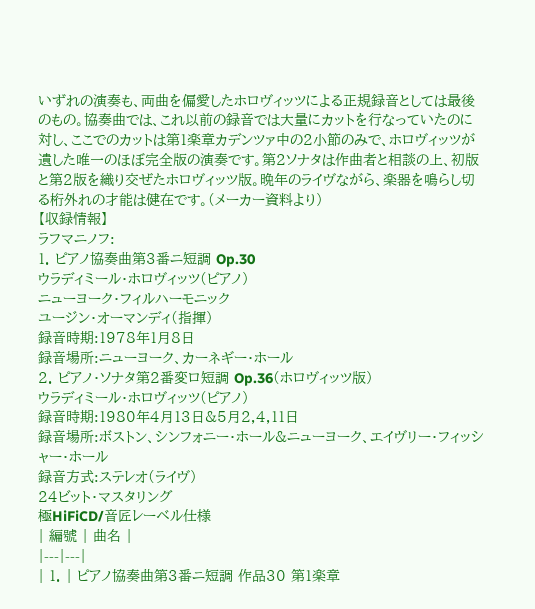いずれの演奏も、両曲を偏愛したホロヴィッツによる正規録音としては最後のもの。協奏曲では、これ以前の録音では大量にカットを行なっていたのに対し、ここでのカットは第1楽章カデンツァ中の2小節のみで、ホロヴィッツが遺した唯一のほぼ完全版の演奏です。第2ソナタは作曲者と相談の上、初版と第2版を織り交ぜたホロヴィッツ版。晩年のライヴながら、楽器を鳴らし切る桁外れの才能は健在です。(メーカー資料より)
【収録情報】
ラフマニノフ:
1. ピアノ協奏曲第3番ニ短調 Op.30
ウラディミール・ホロヴィッツ(ピアノ)
ニューヨーク・フィルハーモニック
ユージン・オーマンディ(指揮)
録音時期:1978年1月8日
録音場所:ニューヨーク、カーネギー・ホール
2. ピアノ・ソナタ第2番変ロ短調 Op.36(ホロヴィッツ版)
ウラディミール・ホロヴィッツ(ピアノ)
録音時期:1980年4月13日&5月2,4,11日
録音場所:ボストン、シンフォニー・ホール&ニューヨーク、エイヴリー・フィッシャー・ホール
録音方式:ステレオ(ライヴ)
24ビット・マスタリング
極HiFiCD/音匠レーベル仕様
| 編號 | 曲名 |
|---|---|
| 1. | ピアノ協奏曲第3番ニ短調 作品30 第1楽章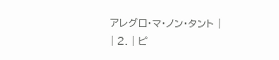アレグロ・マ・ノン・タント |
| 2. | ピ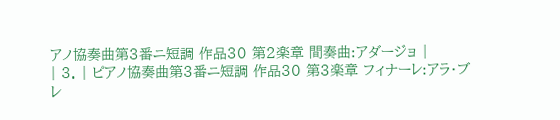アノ協奏曲第3番ニ短調 作品30 第2楽章 間奏曲:アダージョ |
| 3. | ピアノ協奏曲第3番ニ短調 作品30 第3楽章 フィナーレ:アラ・ブレ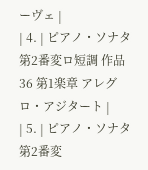ーヴェ |
| 4. | ピアノ・ソナタ第2番変ロ短調 作品36 第1楽章 アレグロ・アジタート |
| 5. | ピアノ・ソナタ第2番変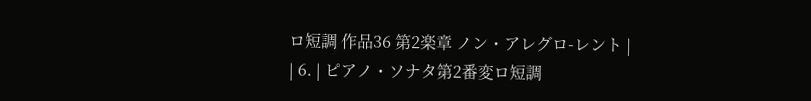ロ短調 作品36 第2楽章 ノン・アレグロ-レント |
| 6. | ピアノ・ソナタ第2番変ロ短調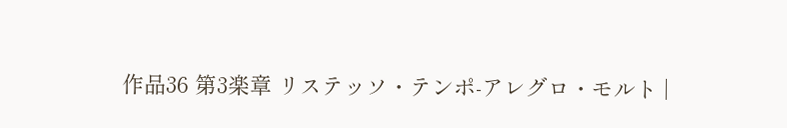作品36 第3楽章 リステッソ・テンポ-アレグロ・モルト |